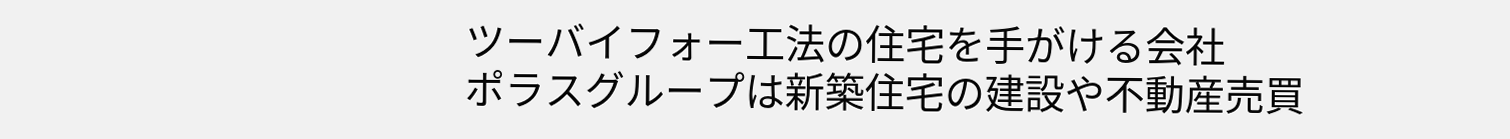ツーバイフォー工法の住宅を手がける会社
ポラスグループは新築住宅の建設や不動産売買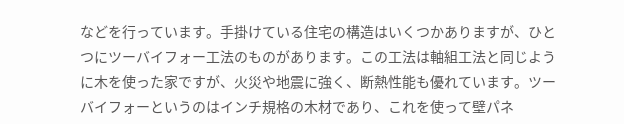などを行っています。手掛けている住宅の構造はいくつかありますが、ひとつにツーバイフォー工法のものがあります。この工法は軸組工法と同じように木を使った家ですが、火災や地震に強く、断熱性能も優れています。ツーバイフォーというのはインチ規格の木材であり、これを使って壁パネ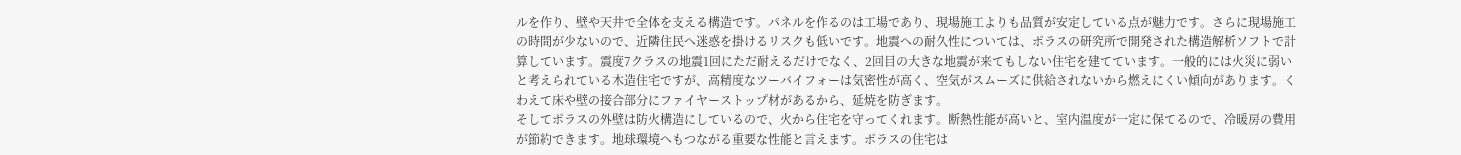ルを作り、壁や天井で全体を支える構造です。パネルを作るのは工場であり、現場施工よりも品質が安定している点が魅力です。さらに現場施工の時間が少ないので、近隣住民へ迷惑を掛けるリスクも低いです。地震への耐久性については、ポラスの研究所で開発された構造解析ソフトで計算しています。震度7クラスの地震1回にただ耐えるだけでなく、2回目の大きな地震が来てもしない住宅を建てています。一般的には火災に弱いと考えられている木造住宅ですが、高精度なツーバイフォーは気密性が高く、空気がスムーズに供給されないから燃えにくい傾向があります。くわえて床や壁の接合部分にファイヤーストップ材があるから、延焼を防ぎます。
そしてポラスの外壁は防火構造にしているので、火から住宅を守ってくれます。断熱性能が高いと、室内温度が一定に保てるので、冷暖房の費用が節約できます。地球環境へもつながる重要な性能と言えます。ポラスの住宅は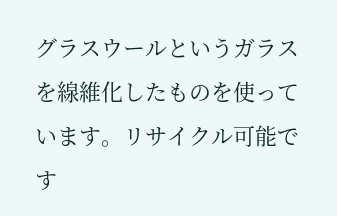グラスウールというガラスを線維化したものを使っています。リサイクル可能です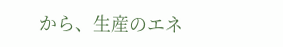から、生産のエネ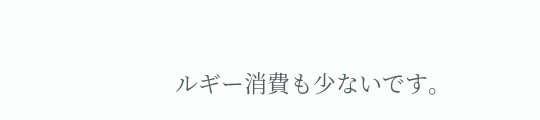ルギー消費も少ないです。